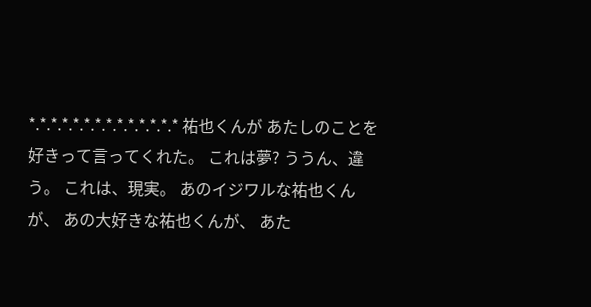*.*.*.*.*.*.*.*.*.*.*.*.*.* 祐也くんが あたしのことを好きって言ってくれた。 これは夢? ううん、違う。 これは、現実。 あのイジワルな祐也くんが、 あの大好きな祐也くんが、 あた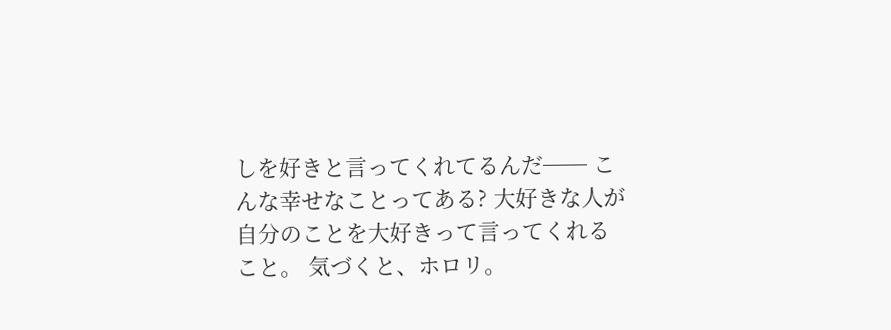しを好きと言ってくれてるんだ── こんな幸せなことってある? 大好きな人が自分のことを大好きって言ってくれること。 気づくと、ホロリ。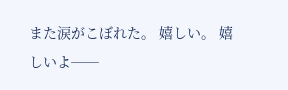また涙がこぼれた。 嬉しい。 嬉しいよ──